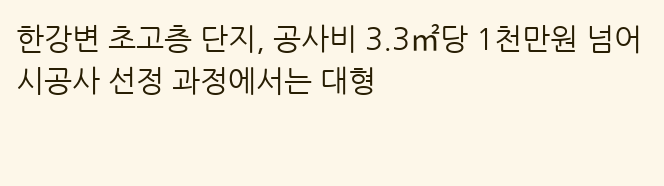한강변 초고층 단지, 공사비 3.3㎡당 1천만원 넘어
시공사 선정 과정에서는 대형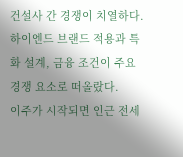건설사 간 경쟁이 치열하다. 하이엔드 브랜드 적용과 특화 설계, 금융 조건이 주요 경쟁 요소로 떠올랐다.
이주가 시작되면 인근 전세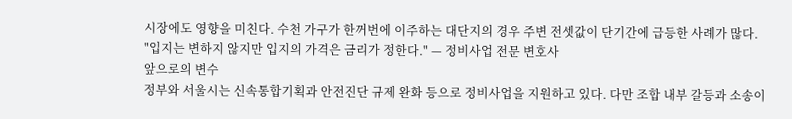시장에도 영향을 미친다. 수천 가구가 한꺼번에 이주하는 대단지의 경우 주변 전셋값이 단기간에 급등한 사례가 많다.
"입지는 변하지 않지만 입지의 가격은 금리가 정한다." — 정비사업 전문 변호사
앞으로의 변수
정부와 서울시는 신속통합기획과 안전진단 규제 완화 등으로 정비사업을 지원하고 있다. 다만 조합 내부 갈등과 소송이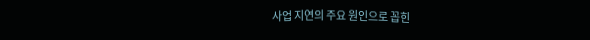사업 지연의 주요 원인으로 꼽힌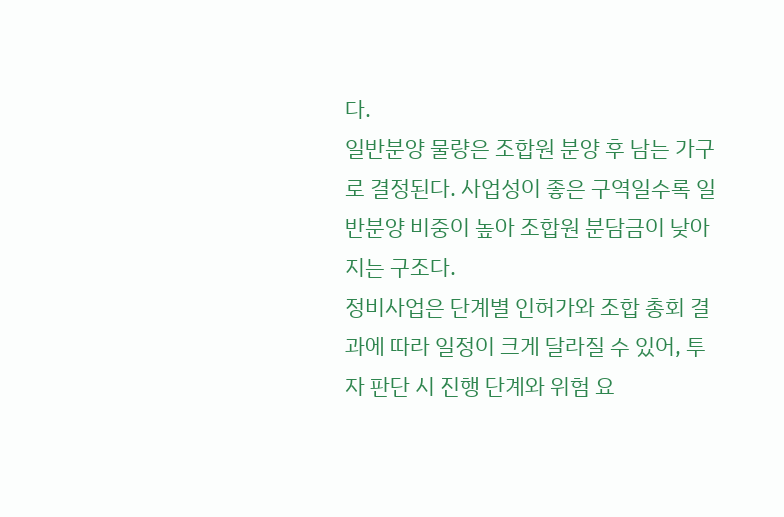다.
일반분양 물량은 조합원 분양 후 남는 가구로 결정된다. 사업성이 좋은 구역일수록 일반분양 비중이 높아 조합원 분담금이 낮아지는 구조다.
정비사업은 단계별 인허가와 조합 총회 결과에 따라 일정이 크게 달라질 수 있어, 투자 판단 시 진행 단계와 위험 요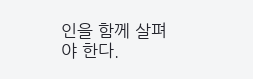인을 함께 살펴야 한다.